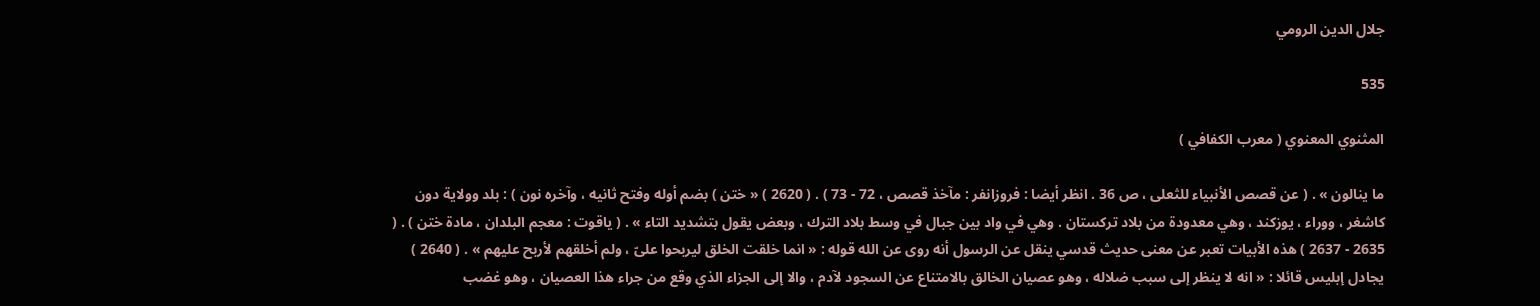جلال الدين الرومي

535

المثنوي المعنوي ( معرب الكفافي )

ما ينالون » . ( عن قصص الأنبياء للثعلى ، ص 36 . انظر أيضا : فروزانفر : مآخذ قصص ، 72 - 73 ) . ( 2620 ) « ختن ) بضم أوله وفتح ثانيه ، وآخره نون ) : بلد وولاية دون كاشغر ، ووراء ، يوزكند ، وهي معدودة من بلاد تركستان . وهي في واد بين جبال في وسط بلاد الترك ، وبعض يقول بتشديد التاء » . ( ياقوت : معجم البلدان ، مادة ختن ) . ( 2635 - 2637 ) هذه الأبيات تعبر عن معنى حديث قدسي ينقل عن الرسول أنه روى عن الله قوله : « انما خلقت الخلق ليربحوا علىّ ، ولم أخلقهم لأربح عليهم » . ( 2640 ) يجادل إبليس قائلا : « انه لا ينظر إلى سبب ضلاله ، وهو عصيان الخالق بالامتناع عن السجود لآدم ، والا إلى الجزاء الذي وقع من جراء هذا العصيان ، وهو غضب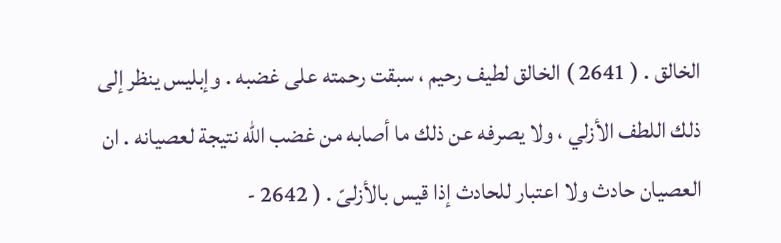الخالق . ( 2641 ) الخالق لطيف رحيم ، سبقت رحمته على غضبه . وإبليس ينظر إلى ذلك اللطف الأزلي ، ولا يصرفه عن ذلك ما أصابه من غضب الله نتيجة لعصيانه . ان العصيان حادث ولا اعتبار للحادث إذا قيس بالأزلىّ . ( 2642 -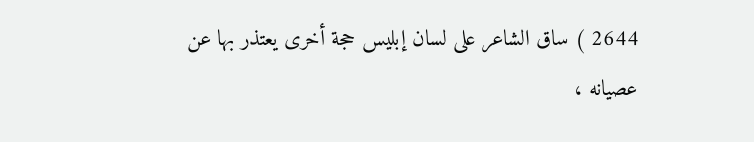2644 ) ساق الشاعر على لسان إبليس حجة أخرى يعتذر بها عن عصيانه ،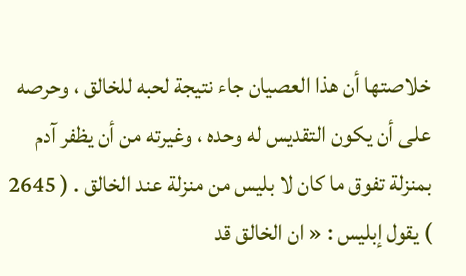خلاصتها أن هذا العصيان جاء نتيجة لحبه للخالق ، وحرصه على أن يكون التقديس له وحده ، وغيرته من أن يظفر آدم بمنزلة تفوق ما كان لا بليس من منزلة عند الخالق . ( 2645 ) يقول إبليس : « ان الخالق قد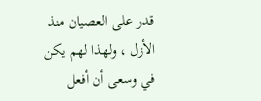قدر على العصيان منذ الأزل ، ولهذا لهم يكن في وسعى أن أفعل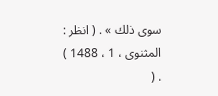سوى ذلك » . ( انظر : المثنوى ، 1 ، 1488 ) . (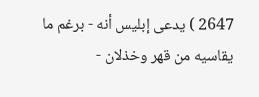2647 ) يدعى إبليس أنه - برغم ما يقاسيه من قهر وخذلان -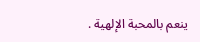ينعم بالمحبة الإلهية .